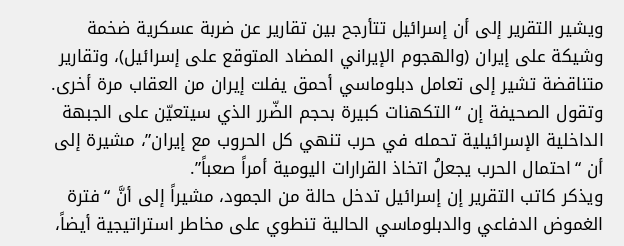ويشير التقرير إلى أن إسرائيل تتأرجح بين تقارير عن ضربة عسكرية ضخمة وشيكة على إيران (والهجوم الإيراني المضاد المتوقع على إسرائيل)، وتقارير متناقضة تشير إلى تعامل دبلوماسي أحمق يفلت إيران من العقاب مرة أخرى.
وتقول الصحيفة إن “التكهنات كبيرة بحجم الضّرر الذي سيتعيّن على الجبهة الداخلية الإسرائيلية تحمله في حرب تنهي كل الحروب مع إيران”، مشيرة إلى أن “احتمال الحرب يجعلُ اتخاذ القرارات اليومية أمراً صعباً”.
ويذكر كاتب التقرير إن إسرائيل تدخل حالة من الجمود، مشيراً إلى أنَّ “فترة الغموض الدفاعي والدبلوماسي الحالية تنطوي على مخاطر استراتيجية أيضاً،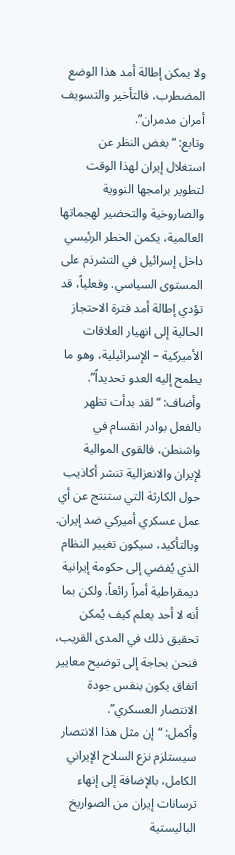ولا يمكن إطالة أمد هذا الوضع المضطرب، فالتأخير والتسويف أمران مدمران”.
وتابع: “بغض النظر عن استغلال إيران لهذا الوقت لتطوير برامجها النووية والصاروخية والتحضير لهجماتها العالمية، يكمن الخطر الرئيسي داخل إسرائيل في التشرذم على المستوى السياسي. وفعلياً، قد تؤدي إطالة أمد فترة الاحتجاز الحالية إلى انهيار العلاقات الأميركية – الإسرائيلية، وهو ما يطمح إليه العدو تحديداً”.
وأضاف: “لقد بدأت تظهر بالفعل بوادر انقسام في واشنطن، فالقوى الموالية لإيران والانعزالية تنشر أكاذيب حول الكارثة التي ستنتج عن أي عمل عسكري أميركي ضد إيران. وبالتأكيد، سيكون تغيير النظام الذي يُفضي إلى حكومة إيرانية ديمقراطية أمراً رائعاً. ولكن بما أنه لا أحد يعلم كيف يُمكن تحقيق ذلك في المدى القريب، فنحن بحاجة إلى توضيح معايير اتفاق يكون بنفس جودة الانتصار العسكري”.
وأكمل: “إن مثل هذا الانتصار سيستلزم نزع السلاح الإيراني الكامل، بالإضافة إلى إنهاء ترسانات إيران من الصواريخ الباليستية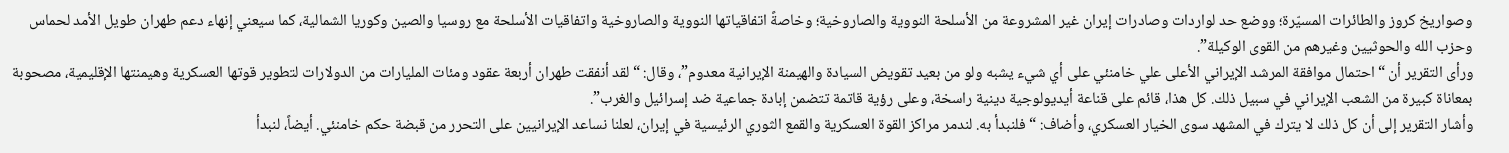وصواريخ كروز والطائرات المسيّرة؛ ووضع حد لواردات وصادرات إيران غير المشروعة من الأسلحة النووية والصاروخية؛ وخاصةً اتفاقياتها النووية والصاروخية واتفاقيات الأسلحة مع روسيا والصين وكوريا الشمالية، كما سيعني إنهاء دعم طهران طويل الأمد لحماس وحزب الله والحوثيين وغيرهم من القوى الوكيلة”.
ورأى التقرير أن “احتمال موافقة المرشد الإيراني الأعلى علي خامنئي على أي شيء يشبه ولو من بعيد تقويض السيادة والهيمنة الإيرانية معدوم”، وقال: “لقد أنفقت طهران أربعة عقود ومئات المليارات من الدولارات لتطوير قوتها العسكرية وهيمنتها الإقليمية، مصحوبة بمعاناة كبيرة من الشعب الإيراني في سبيل ذلك. كل هذا، قائم على قناعة أيديولوجية دينية راسخة، وعلى رؤية قاتمة تتضمن إبادة جماعية ضد إسرائيل والغرب”.
وأشار التقرير إلى أن كل ذلك لا يترك في المشهد سوى الخيار العسكري، وأضاف: “فلنبدأ به. لندمر مراكز القوة العسكرية والقمع الثوري الرئيسية في إيران، لعلنا نساعد الإيرانيين على التحرر من قبضة حكم خامنئي. أيضاً، لنبدأ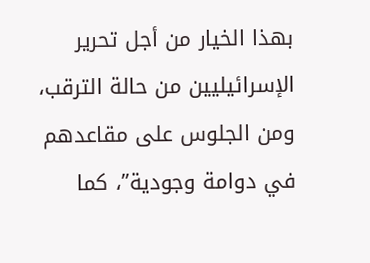بهذا الخيار من أجل تحرير الإسرائيليين من حالة الترقب، ومن الجلوس على مقاعدهم في دوامة وجودية”، كما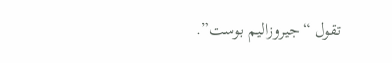تقول “جيروزاليم بوست”.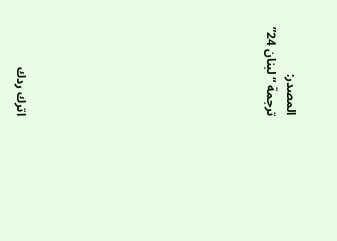المصدر:
ترجمة “لبنان 24”











اترك ردك